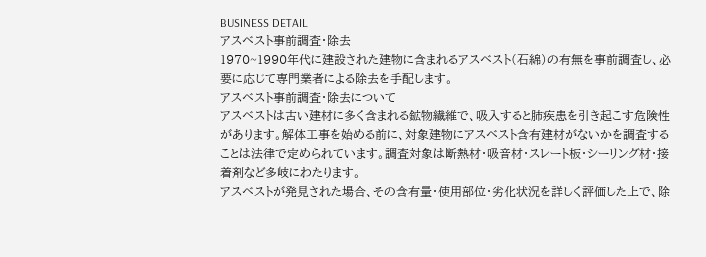BUSINESS DETAIL
アスベスト事前調査・除去
1970~1990年代に建設された建物に含まれるアスベスト(石綿)の有無を事前調査し、必要に応じて専門業者による除去を手配します。
アスベスト事前調査・除去について
アスベストは古い建材に多く含まれる鉱物繊維で、吸入すると肺疾患を引き起こす危険性があります。解体工事を始める前に、対象建物にアスベスト含有建材がないかを調査することは法律で定められています。調査対象は断熱材・吸音材・スレート板・シーリング材・接着剤など多岐にわたります。
アスベストが発見された場合、その含有量・使用部位・劣化状況を詳しく評価した上で、除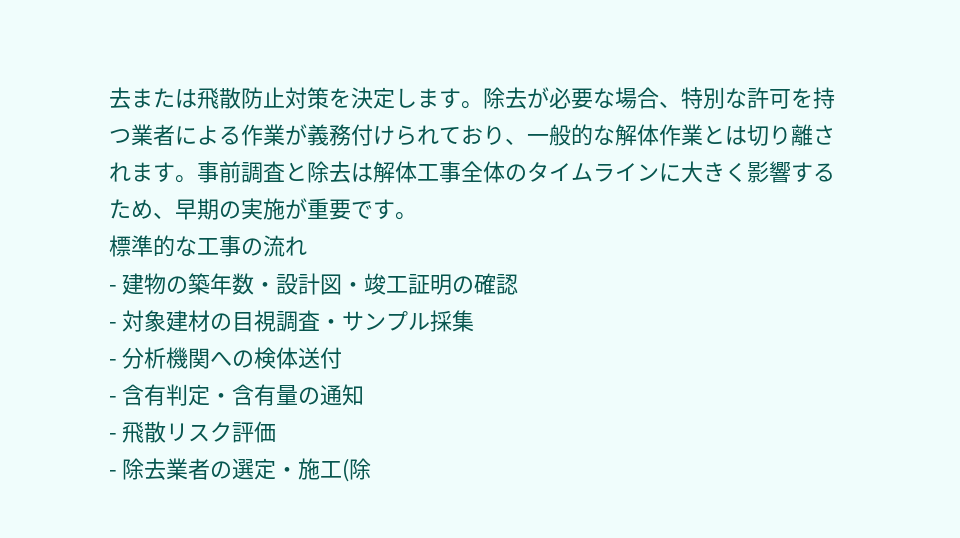去または飛散防止対策を決定します。除去が必要な場合、特別な許可を持つ業者による作業が義務付けられており、一般的な解体作業とは切り離されます。事前調査と除去は解体工事全体のタイムラインに大きく影響するため、早期の実施が重要です。
標準的な工事の流れ
- 建物の築年数・設計図・竣工証明の確認
- 対象建材の目視調査・サンプル採集
- 分析機関への検体送付
- 含有判定・含有量の通知
- 飛散リスク評価
- 除去業者の選定・施工(除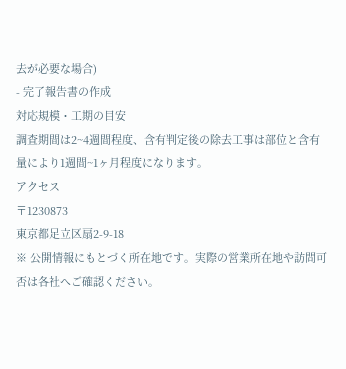去が必要な場合)
- 完了報告書の作成
対応規模・工期の目安
調査期間は2~4週間程度、含有判定後の除去工事は部位と含有量により1週間~1ヶ月程度になります。
アクセス
〒1230873
東京都足立区扇2-9-18
※ 公開情報にもとづく所在地です。実際の営業所在地や訪問可否は各社へご確認ください。